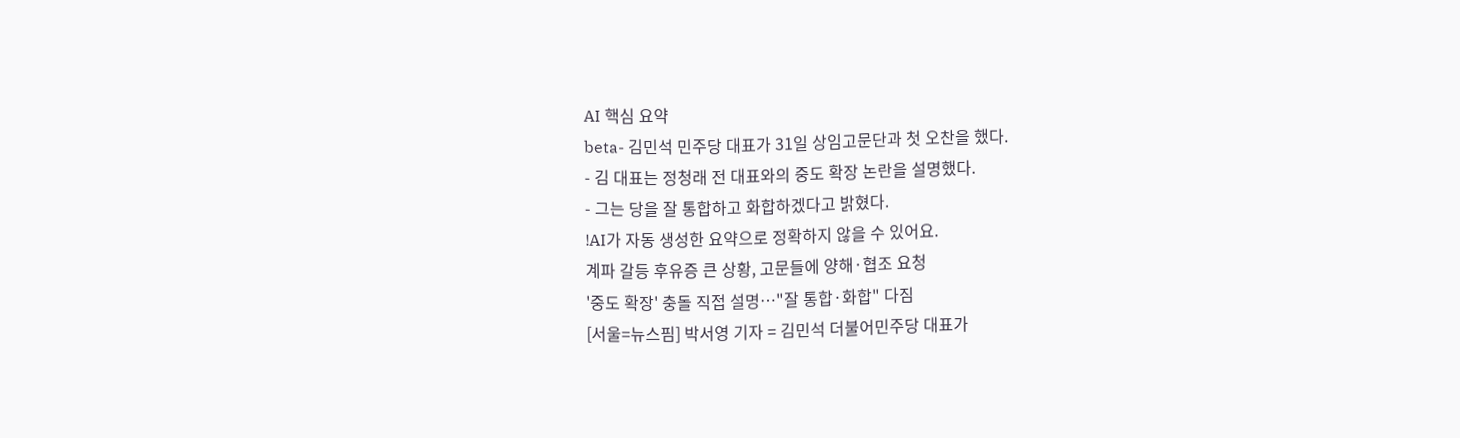AI 핵심 요약
beta- 김민석 민주당 대표가 31일 상임고문단과 첫 오찬을 했다.
- 김 대표는 정청래 전 대표와의 중도 확장 논란을 설명했다.
- 그는 당을 잘 통합하고 화합하겠다고 밝혔다.
!AI가 자동 생성한 요약으로 정확하지 않을 수 있어요.
계파 갈등 후유증 큰 상황, 고문들에 양해·협조 요청
'중도 확장' 충돌 직접 설명…"잘 통합·화합" 다짐
[서울=뉴스핌] 박서영 기자 = 김민석 더불어민주당 대표가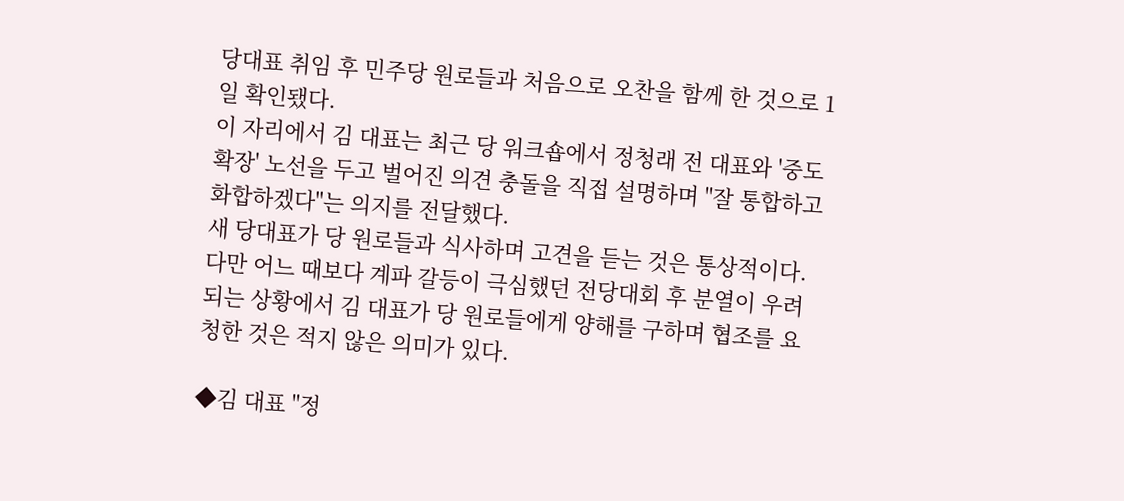당대표 취임 후 민주당 원로들과 처음으로 오찬을 함께 한 것으로 1일 확인됐다.
이 자리에서 김 대표는 최근 당 워크숍에서 정청래 전 대표와 '중도 확장' 노선을 두고 벌어진 의견 충돌을 직접 설명하며 "잘 통합하고 화합하겠다"는 의지를 전달했다.
새 당대표가 당 원로들과 식사하며 고견을 듣는 것은 통상적이다. 다만 어느 때보다 계파 갈등이 극심했던 전당대회 후 분열이 우려되는 상황에서 김 대표가 당 원로들에게 양해를 구하며 협조를 요청한 것은 적지 않은 의미가 있다.

◆김 대표 "정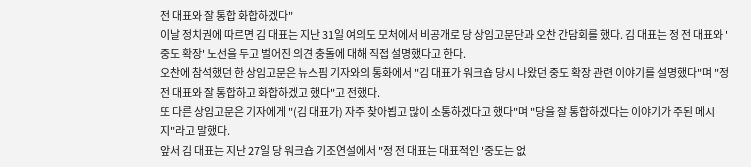전 대표와 잘 통합 화합하겠다"
이날 정치권에 따르면 김 대표는 지난 31일 여의도 모처에서 비공개로 당 상임고문단과 오찬 간담회를 했다. 김 대표는 정 전 대표와 '중도 확장' 노선을 두고 벌어진 의견 충돌에 대해 직접 설명했다고 한다.
오찬에 참석했던 한 상임고문은 뉴스핌 기자와의 통화에서 "김 대표가 워크숍 당시 나왔던 중도 확장 관련 이야기를 설명했다"며 "정 전 대표와 잘 통합하고 화합하겠고 했다"고 전했다.
또 다른 상임고문은 기자에게 "(김 대표가) 자주 찾아뵙고 많이 소통하겠다고 했다"며 "당을 잘 통합하겠다는 이야기가 주된 메시지"라고 말했다.
앞서 김 대표는 지난 27일 당 워크숍 기조연설에서 "정 전 대표는 대표적인 '중도는 없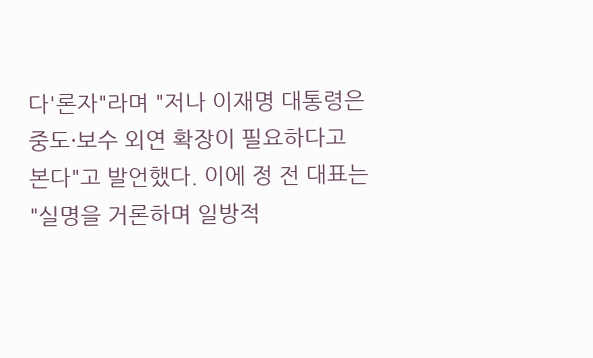다'론자"라며 "저나 이재명 대통령은 중도·보수 외연 확장이 필요하다고 본다"고 발언했다. 이에 정 전 대표는 "실명을 거론하며 일방적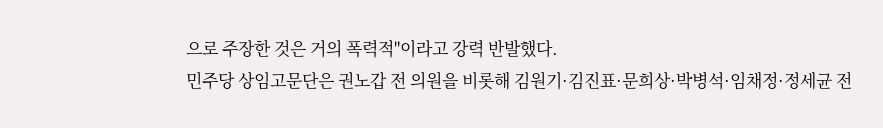으로 주장한 것은 거의 폭력적"이라고 강력 반발했다.
민주당 상임고문단은 권노갑 전 의원을 비롯해 김원기·김진표·문희상·박병석·임채정·정세균 전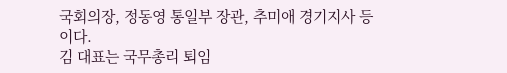국회의장, 정동영 통일부 장관, 추미애 경기지사 등이다.
김 대표는 국무총리 퇴임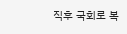직후 국회로 복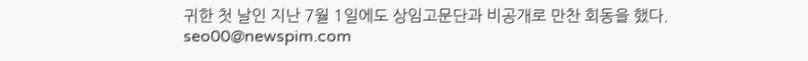귀한 첫 날인 지난 7월 1일에도 상임고문단과 비공개로 만찬 회동을 했다.
seo00@newspim.com